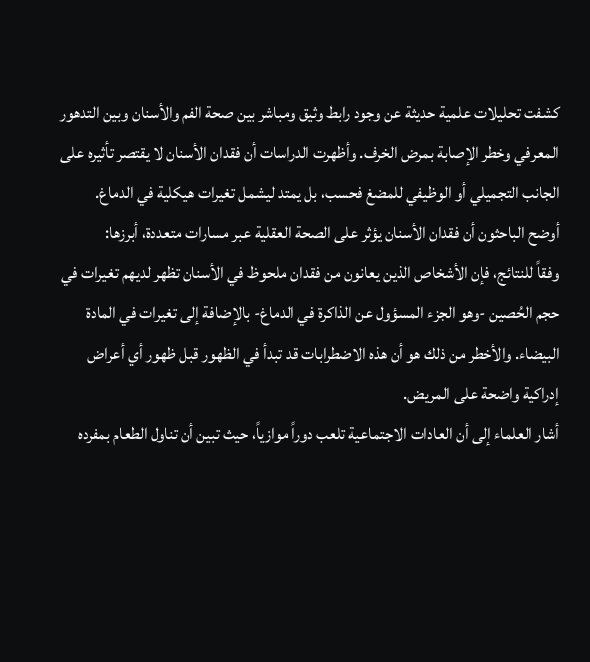كشفت تحليلات علمية حديثة عن وجود رابط وثيق ومباشر بين صحة الفم والأسنان وبين التدهور المعرفي وخطر الإصابة بمرض الخرف. وأظهرت الدراسات أن فقدان الأسنان لا يقتصر تأثيره على الجانب التجميلي أو الوظيفي للمضغ فحسب، بل يمتد ليشمل تغيرات هيكلية في الدماغ.
أوضح الباحثون أن فقدان الأسنان يؤثر على الصحة العقلية عبر مسارات متعددة، أبرزها:
وفقاً للنتائج، فإن الأشخاص الذين يعانون من فقدان ملحوظ في الأسنان تظهر لديهم تغيرات في حجم الحُصين -وهو الجزء المسؤول عن الذاكرة في الدماغ- بالإضافة إلى تغيرات في المادة البيضاء. والأخطر من ذلك هو أن هذه الاضطرابات قد تبدأ في الظهور قبل ظهور أي أعراض إدراكية واضحة على المريض.
أشار العلماء إلى أن العادات الاجتماعية تلعب دوراً موازياً، حيث تبين أن تناول الطعام بمفرده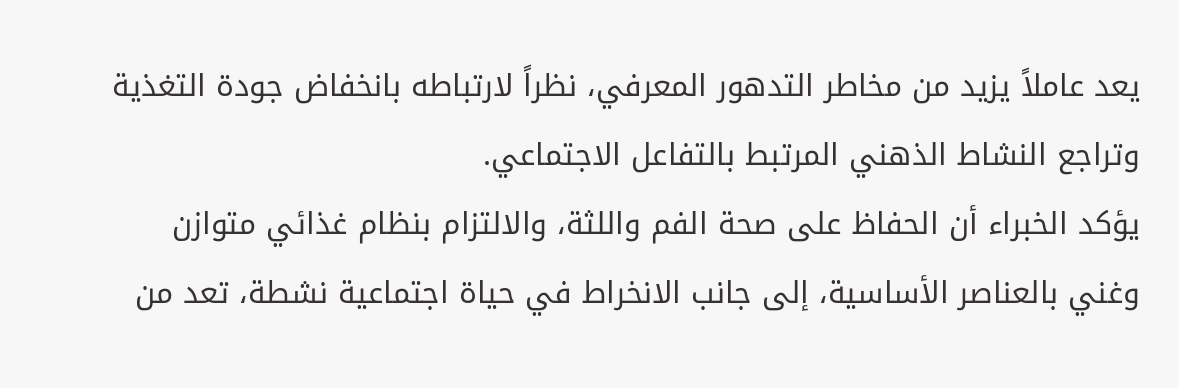يعد عاملاً يزيد من مخاطر التدهور المعرفي، نظراً لارتباطه بانخفاض جودة التغذية وتراجع النشاط الذهني المرتبط بالتفاعل الاجتماعي.
يؤكد الخبراء أن الحفاظ على صحة الفم واللثة، والالتزام بنظام غذائي متوازن وغني بالعناصر الأساسية، إلى جانب الانخراط في حياة اجتماعية نشطة، تعد من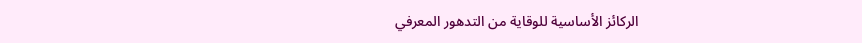الركائز الأساسية للوقاية من التدهور المعرفي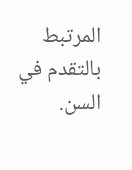المرتبط بالتقدم في السن.